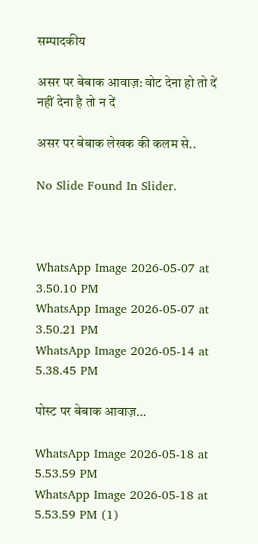सम्पादकीय

असर पर बेबाक आवाज़: वोट देना हो तो दें नहीं देना है तो न दें

असर पर बेबाक लेखक की कलम से..

No Slide Found In Slider.



WhatsApp Image 2026-05-07 at 3.50.10 PM
WhatsApp Image 2026-05-07 at 3.50.21 PM
WhatsApp Image 2026-05-14 at 5.38.45 PM

पोस्ट पर बेबाक आवाज़…

WhatsApp Image 2026-05-18 at 5.53.59 PM
WhatsApp Image 2026-05-18 at 5.53.59 PM (1)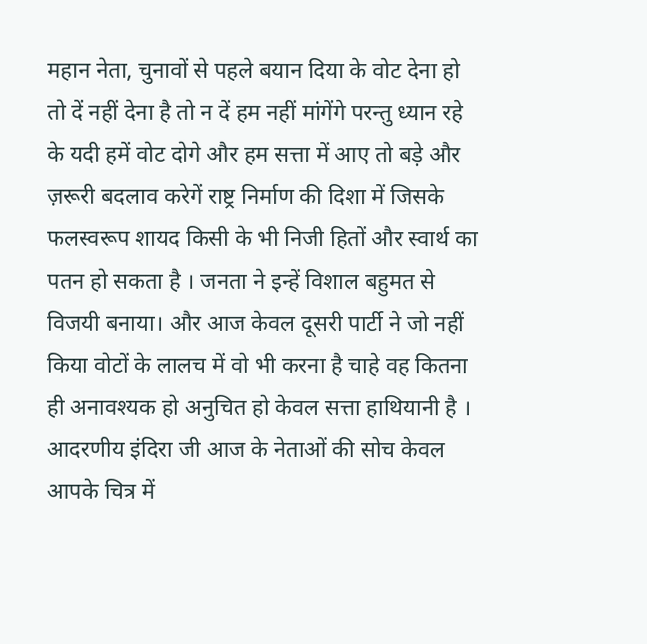महान नेता, चुनावों से पहले बयान दिया के वोट देना हो तो दें नहीं देना है तो न दें हम नहीं मांगेंगे परन्तु ध्यान रहे के यदी हमें वोट दोगे और हम सत्ता में आए तो बड़े और ज़रूरी बदलाव करेगें राष्ट्र निर्माण की दिशा में जिसके फलस्वरूप शायद किसी के भी निजी हितों और स्वार्थ का पतन हो सकता है । जनता ने इन्हें विशाल बहुमत से विजयी बनाया। और आज केवल दूसरी पार्टी ने जो नहीं किया वोटों के लालच में वो भी करना है चाहे वह कितना ही अनावश्यक हो अनुचित हो केवल सत्ता हाथियानी है । आदरणीय इंदिरा जी आज के नेताओं की सोच केवल आपके चित्र में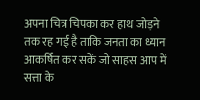अपना चित्र चिपका कर हाथ जोड़ने तक रह गई है ताकि जनता का ध्यान आकर्षित कर सकें जो साहस आप में सत्ता के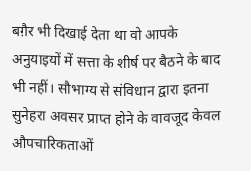बग़ैर भी दिखाई देता था वो आपके अनुयाइयों में सत्ता के शीर्ष पर बैठने के बाद भी नहीं। सौभाग्य से संविधान द्वारा इतना सुनेहरा अवसर प्राप्त होने के वावजूद केवल औपचारिकताओं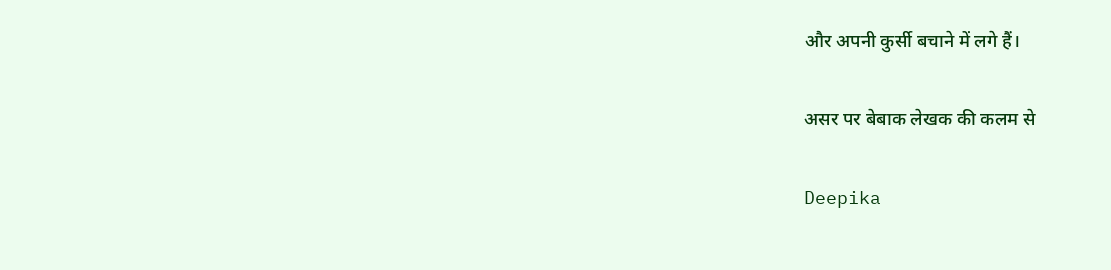और अपनी कुर्सी बचाने में लगे हैं।

असर पर बेबाक लेखक की कलम से

Deepika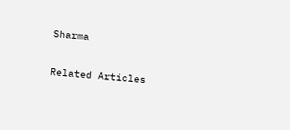Sharma

Related Articles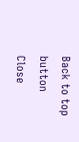Back to top button
Close